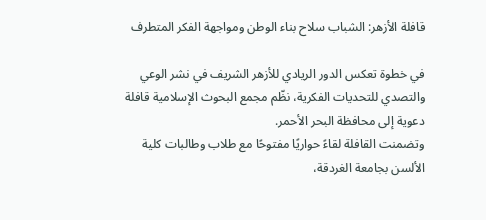قافلة الأزهر: الشباب سلاح بناء الوطن ومواجهة الفكر المتطرف

في خطوة تعكس الدور الريادي للأزهر الشريف في نشر الوعي والتصدي للتحديات الفكرية، نظّم مجمع البحوث الإسلامية قافلة دعوية إلى محافظة البحر الأحمر.
وتضمنت القافلة لقاءً حواريًا مفتوحًا مع طلاب وطالبات كلية الألسن بجامعة الغردقة،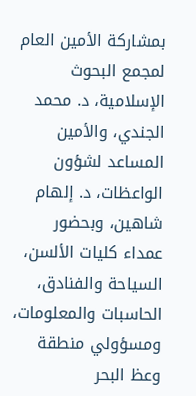بمشاركة الأمين العام لمجمع البحوث الإسلامية، د. محمد الجندي، والأمين المساعد لشؤون الواعظات، د. إلهام شاهين، وبحضور عمداء كليات الألسن، السياحة والفنادق، الحاسبات والمعلومات، ومسؤولي منطقة وعظ البحر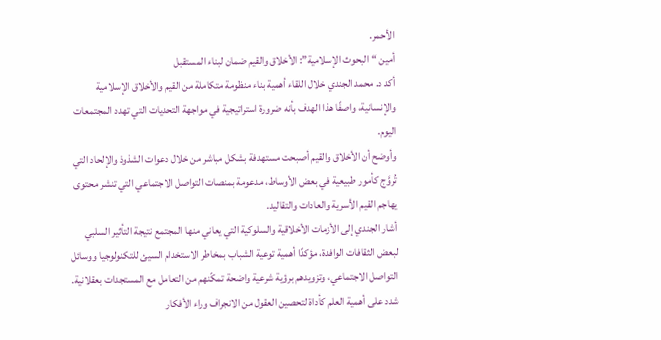الأحمر.
أمين “البحوث الإسلامية”: الأخلاق والقيم ضمان لبناء المستقبل
أكد د. محمد الجندي خلال اللقاء أهمية بناء منظومة متكاملة من القيم والأخلاق الإسلامية والإنسانية، واصفًا هذا الهدف بأنه ضرورة استراتيجية في مواجهة التحديات التي تهدد المجتمعات اليوم.
وأوضح أن الأخلاق والقيم أصبحت مستهدفة بشكل مباشر من خلال دعوات الشذوذ والإلحاد التي تُروَّج كأمور طبيعية في بعض الأوساط، مدعومة بمنصات التواصل الاجتماعي التي تنشر محتوى يهاجم القيم الأسرية والعادات والتقاليد.
أشار الجندي إلى الأزمات الأخلاقية والسلوكية التي يعاني منها المجتمع نتيجة التأثير السلبي لبعض الثقافات الوافدة، مؤكدًا أهمية توعية الشباب بمخاطر الاستخدام السيئ للتكنولوجيا ووسائل التواصل الاجتماعي، وتزويدهم برؤية شرعية واضحة تمكّنهم من التعامل مع المستجدات بعقلانية.
شدد على أهمية العلم كأداة لتحصين العقول من الانجراف وراء الأفكار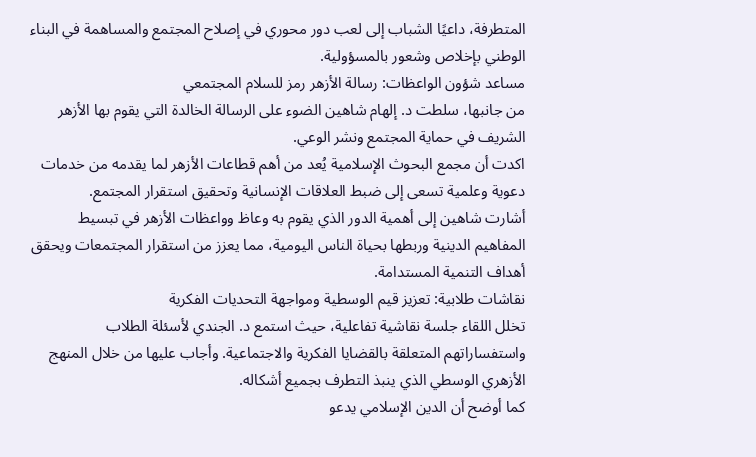المتطرفة، داعيًا الشباب إلى لعب دور محوري في إصلاح المجتمع والمساهمة في البناء الوطني بإخلاص وشعور بالمسؤولية.
مساعد شؤون الواعظات: رسالة الأزهر رمز للسلام المجتمعي
من جانبها، سلطت د. إلهام شاهين الضوء على الرسالة الخالدة التي يقوم بها الأزهر الشريف في حماية المجتمع ونشر الوعي.
اكدت أن مجمع البحوث الإسلامية يُعد من أهم قطاعات الأزهر لما يقدمه من خدمات دعوية وعلمية تسعى إلى ضبط العلاقات الإنسانية وتحقيق استقرار المجتمع.
أشارت شاهين إلى أهمية الدور الذي يقوم به وعاظ وواعظات الأزهر في تبسيط المفاهيم الدينية وربطها بحياة الناس اليومية، مما يعزز من استقرار المجتمعات ويحقق أهداف التنمية المستدامة.
نقاشات طلابية: تعزيز قيم الوسطية ومواجهة التحديات الفكرية
تخلل اللقاء جلسة نقاشية تفاعلية، حيث استمع د. الجندي لأسئلة الطلاب واستفساراتهم المتعلقة بالقضايا الفكرية والاجتماعية. وأجاب عليها من خلال المنهج الأزهري الوسطي الذي ينبذ التطرف بجميع أشكاله.
كما أوضح أن الدين الإسلامي يدعو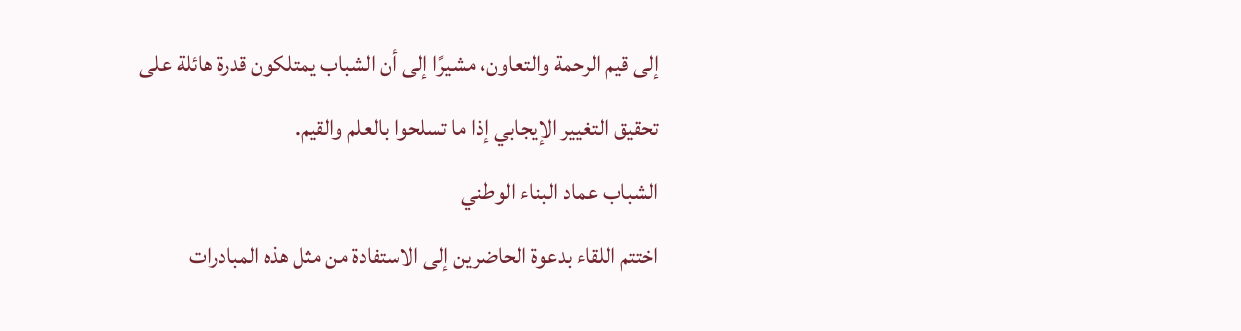إلى قيم الرحمة والتعاون، مشيرًا إلى أن الشباب يمتلكون قدرة هائلة على تحقيق التغيير الإيجابي إذا ما تسلحوا بالعلم والقيم.
الشباب عماد البناء الوطني
اختتم اللقاء بدعوة الحاضرين إلى الاستفادة من مثل هذه المبادرات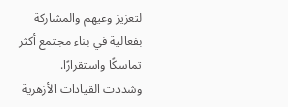لتعزيز وعيهم والمشاركة بفعالية في بناء مجتمع أكثر تماسكًا واستقرارًا.
وشددت القيادات الأزهرية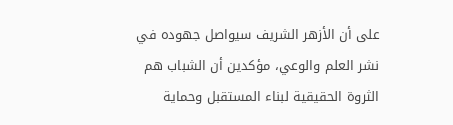على أن الأزهر الشريف سيواصل جهوده في نشر العلم والوعي، مؤكدين أن الشباب هم الثروة الحقيقية لبناء المستقبل وحماية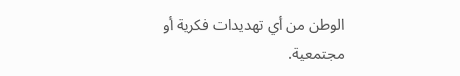الوطن من أي تهديدات فكرية أو مجتمعية.